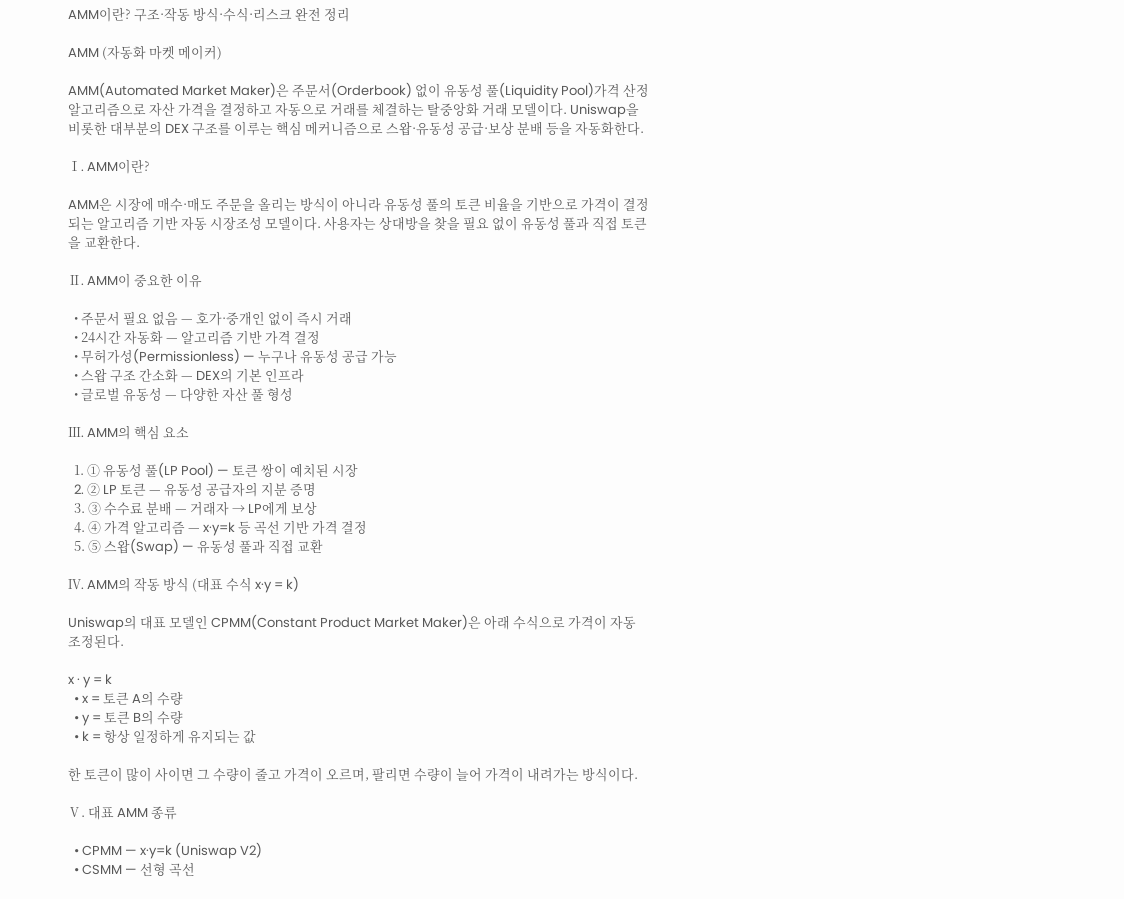AMM이란? 구조·작동 방식·수식·리스크 완전 정리

AMM (자동화 마켓 메이커)

AMM(Automated Market Maker)은 주문서(Orderbook) 없이 유동성 풀(Liquidity Pool)가격 산정 알고리즘으로 자산 가격을 결정하고 자동으로 거래를 체결하는 탈중앙화 거래 모델이다. Uniswap을 비롯한 대부분의 DEX 구조를 이루는 핵심 메커니즘으로 스왑·유동성 공급·보상 분배 등을 자동화한다.

Ⅰ. AMM이란?

AMM은 시장에 매수·매도 주문을 올리는 방식이 아니라 유동성 풀의 토큰 비율을 기반으로 가격이 결정되는 알고리즘 기반 자동 시장조성 모델이다. 사용자는 상대방을 찾을 필요 없이 유동성 풀과 직접 토큰을 교환한다.

Ⅱ. AMM이 중요한 이유

  • 주문서 필요 없음 — 호가·중개인 없이 즉시 거래
  • 24시간 자동화 — 알고리즘 기반 가격 결정
  • 무허가성(Permissionless) — 누구나 유동성 공급 가능
  • 스왑 구조 간소화 — DEX의 기본 인프라
  • 글로벌 유동성 — 다양한 자산 풀 형성

Ⅲ. AMM의 핵심 요소

  1. ① 유동성 풀(LP Pool) — 토큰 쌍이 예치된 시장
  2. ② LP 토큰 — 유동성 공급자의 지분 증명
  3. ③ 수수료 분배 — 거래자 → LP에게 보상
  4. ④ 가격 알고리즘 — x·y=k 등 곡선 기반 가격 결정
  5. ⑤ 스왑(Swap) — 유동성 풀과 직접 교환

Ⅳ. AMM의 작동 방식 (대표 수식 x·y = k)

Uniswap의 대표 모델인 CPMM(Constant Product Market Maker)은 아래 수식으로 가격이 자동 조정된다.

x · y = k
  • x = 토큰 A의 수량
  • y = 토큰 B의 수량
  • k = 항상 일정하게 유지되는 값

한 토큰이 많이 사이면 그 수량이 줄고 가격이 오르며, 팔리면 수량이 늘어 가격이 내려가는 방식이다.

Ⅴ. 대표 AMM 종류

  • CPMM — x·y=k (Uniswap V2)
  • CSMM — 선형 곡선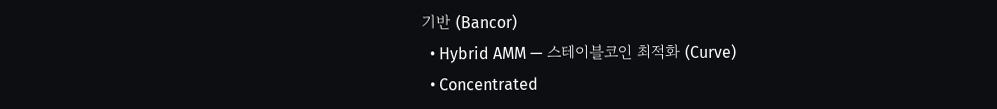기반 (Bancor)
  • Hybrid AMM — 스테이블코인 최적화 (Curve)
  • Concentrated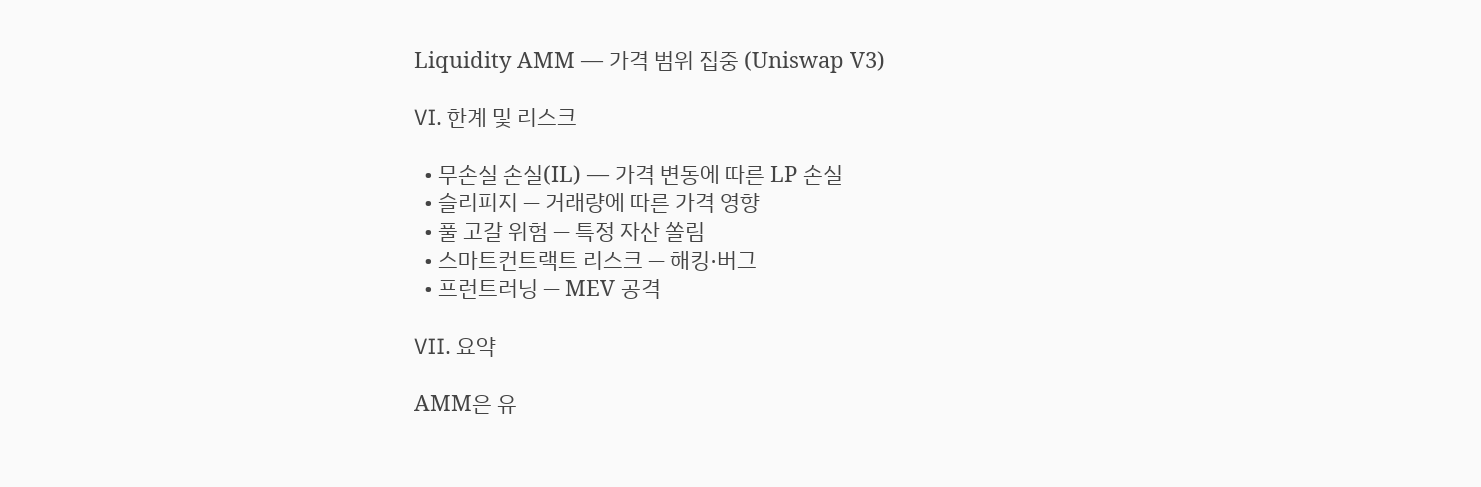Liquidity AMM — 가격 범위 집중 (Uniswap V3)

Ⅵ. 한계 및 리스크

  • 무손실 손실(IL) — 가격 변동에 따른 LP 손실
  • 슬리피지 — 거래량에 따른 가격 영향
  • 풀 고갈 위험 — 특정 자산 쏠림
  • 스마트컨트랙트 리스크 — 해킹·버그
  • 프런트러닝 — MEV 공격

Ⅶ. 요약

AMM은 유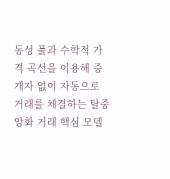동성 풀과 수학적 가격 곡선을 이용해 중개자 없이 자동으로 거래를 체결하는 탈중앙화 거래 핵심 모델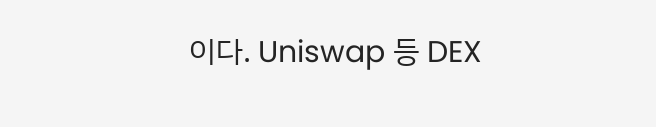이다. Uniswap 등 DEX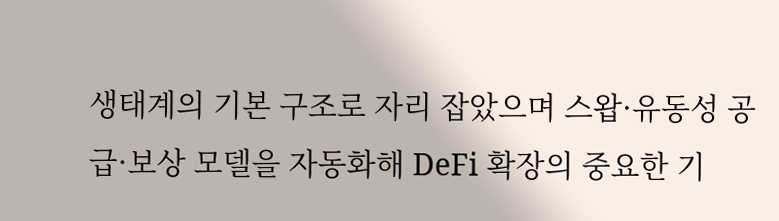생태계의 기본 구조로 자리 잡았으며 스왑·유동성 공급·보상 모델을 자동화해 DeFi 확장의 중요한 기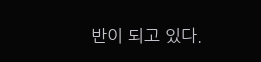반이 되고 있다.